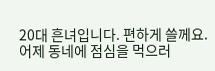20대 흔녀입니다. 편하게 쓸께요. 어제 동네에 점심을 먹으러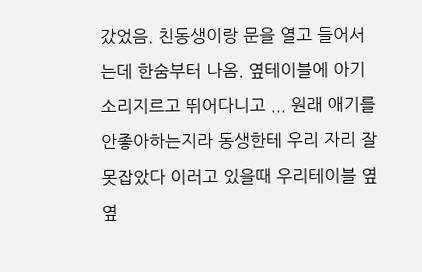갔었음. 친동생이랑 문을 열고 들어서는데 한숨부터 나옴. 옆테이블에 아기 소리지르고 뛰어다니고 ... 원래 애기를 안좋아하는지라 동생한테 우리 자리 잘못잡았다 이러고 있을때 우리테이블 옆옆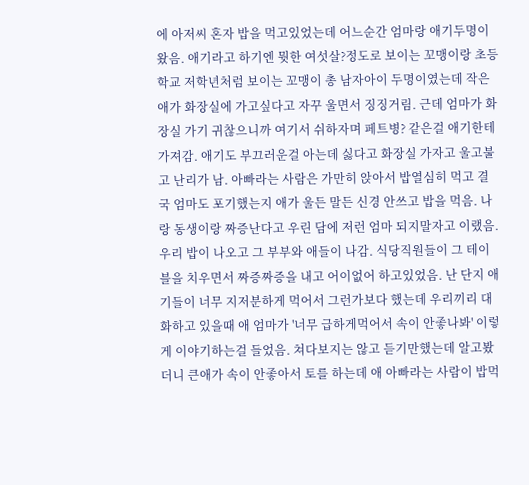에 아저씨 혼자 밥을 먹고있었는데 어느순간 엄마랑 애기두명이 왔음. 애기라고 하기엔 뭣한 여섯살?정도로 보이는 꼬맹이랑 초등학교 저학년처럼 보이는 꼬맹이 총 남자아이 두명이였는데 작은애가 화장실에 가고싶다고 자꾸 울면서 징징거림. 근데 엄마가 화장실 가기 귀찮으니까 여기서 쉬하자며 페트병? 같은걸 애기한테 가져감. 애기도 부끄러운걸 아는데 싫다고 화장실 가자고 울고불고 난리가 남. 아빠라는 사람은 가만히 앉아서 밥열심히 먹고 결국 엄마도 포기했는지 애가 울든 말든 신경 안쓰고 밥을 먹음. 나랑 동생이랑 짜증난다고 우린 담에 저런 엄마 되지말자고 이랬음. 우리 밥이 나오고 그 부부와 애들이 나감. 식당직원들이 그 테이블을 치우면서 짜증짜증을 내고 어이없어 하고있었음. 난 단지 애기들이 너무 지저분하게 먹어서 그런가보다 했는데 우리끼리 대화하고 있을때 애 엄마가 '너무 급하게먹어서 속이 안좋나봐' 이렇게 이야기하는걸 들었음. 쳐다보지는 않고 듣기만했는데 알고봤더니 큰애가 속이 안좋아서 토를 하는데 애 아빠라는 사람이 밥먹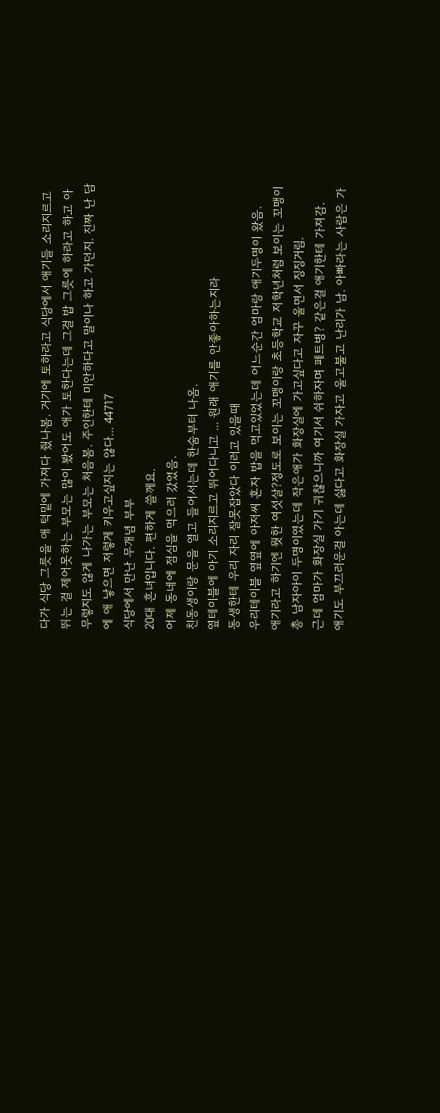다가 식당 그릇을 애 턱밑에 가져다 줬나봄. 거기에 토하라고 식당에서 애기들 소리지르고 뛰는 걸 제어못하는 부모는 많이 봤어도 애가 토한다는데 그걸 밥 그릇에 하라고 하고 아무렇지도 않게 나가는 부모는 처음봄. 주인한테 미안하다고 말이나 하고 가던지. 진짜 난 담에 애 낳으면 저렇게 키우고싶지는 않다... 44717
식당에서 만난 무개념 부부
20대 흔녀입니다. 편하게 쓸께요.
어제 동네에 점심을 먹으러 갔었음.
친동생이랑 문을 열고 들어서는데 한숨부터 나옴.
옆테이블에 아기 소리지르고 뛰어다니고 ... 원래 애기를 안좋아하는지라
동생한테 우리 자리 잘못잡았다 이러고 있을때
우리테이블 옆옆에 아저씨 혼자 밥을 먹고있었는데 어느순간 엄마랑 애기두명이 왔음.
애기라고 하기엔 뭣한 여섯살?정도로 보이는 꼬맹이랑 초등학교 저학년처럼 보이는 꼬맹이
총 남자아이 두명이였는데 작은애가 화장실에 가고싶다고 자꾸 울면서 징징거림.
근데 엄마가 화장실 가기 귀찮으니까 여기서 쉬하자며 페트병? 같은걸 애기한테 가져감.
애기도 부끄러운걸 아는데 싫다고 화장실 가자고 울고불고 난리가 남. 아빠라는 사람은 가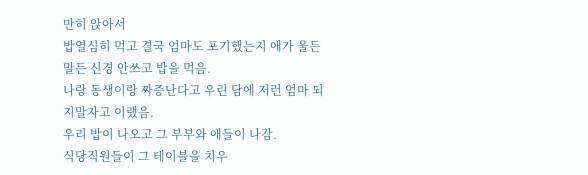만히 앉아서
밥열심히 먹고 결국 엄마도 포기했는지 애가 울든 말든 신경 안쓰고 밥을 먹음.
나랑 동생이랑 짜증난다고 우린 담에 저런 엄마 되지말자고 이랬음.
우리 밥이 나오고 그 부부와 애들이 나감.
식당직원들이 그 테이블을 치우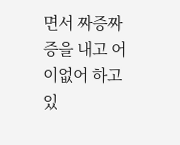면서 짜증짜증을 내고 어이없어 하고있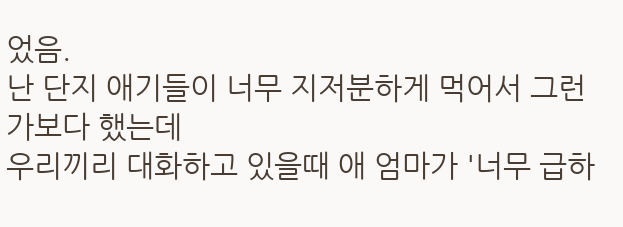었음.
난 단지 애기들이 너무 지저분하게 먹어서 그런가보다 했는데
우리끼리 대화하고 있을때 애 엄마가 '너무 급하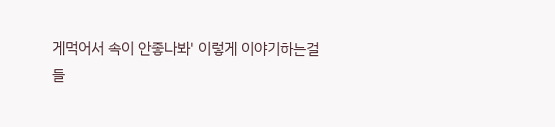게먹어서 속이 안좋나봐' 이렇게 이야기하는걸
들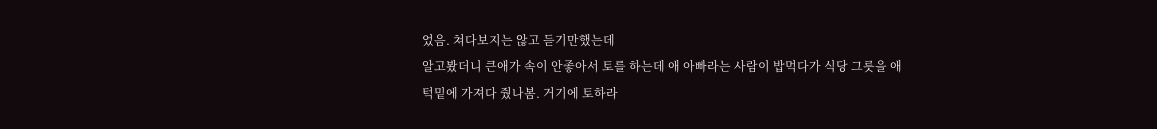었음. 쳐다보지는 않고 듣기만했는데
알고봤더니 큰애가 속이 안좋아서 토를 하는데 애 아빠라는 사람이 밥먹다가 식당 그릇을 애
턱밑에 가져다 줬나봄. 거기에 토하라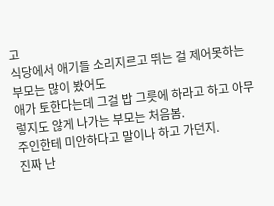고
식당에서 애기들 소리지르고 뛰는 걸 제어못하는 부모는 많이 봤어도
애가 토한다는데 그걸 밥 그릇에 하라고 하고 아무렇지도 않게 나가는 부모는 처음봄.
주인한테 미안하다고 말이나 하고 가던지.
진짜 난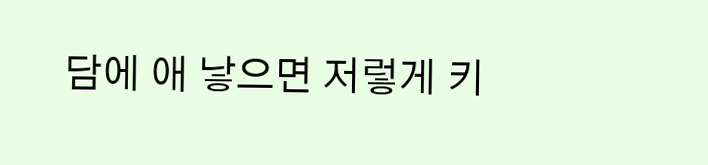담에 애 낳으면 저렇게 키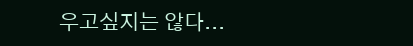우고싶지는 않다...